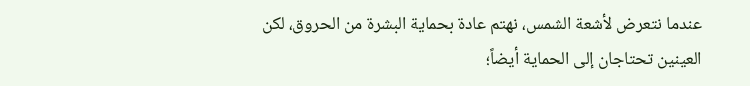عندما نتعرض لأشعة الشمس، نهتم عادة بحماية البشرة من الحروق، لكن العينين تحتاجان إلى الحماية أيضاً؛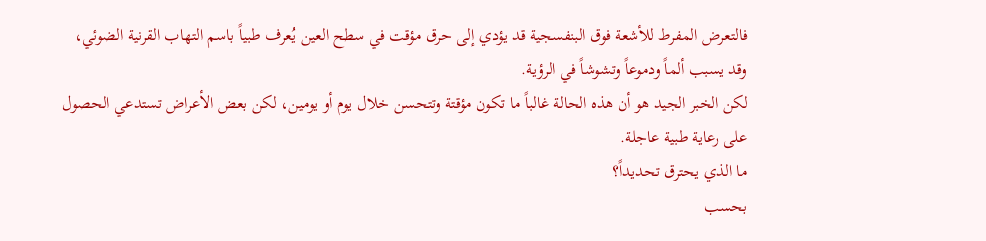فالتعرض المفرط للأشعة فوق البنفسجية قد يؤدي إلى حرق مؤقت في سطح العين يُعرف طبياً باسم التهاب القرنية الضوئي، وقد يسبب ألماً ودموعاً وتشوشاً في الرؤية.
لكن الخبر الجيد هو أن هذه الحالة غالباً ما تكون مؤقتة وتتحسن خلال يوم أو يومين، لكن بعض الأعراض تستدعي الحصول على رعاية طبية عاجلة.
ما الذي يحترق تحديداً؟
بحسب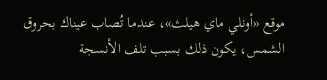موقع «أونلي ماي هيلث»، عندما تُصاب عيناك بحروق الشمس، يكون ذلك بسبب تلف الأنسجة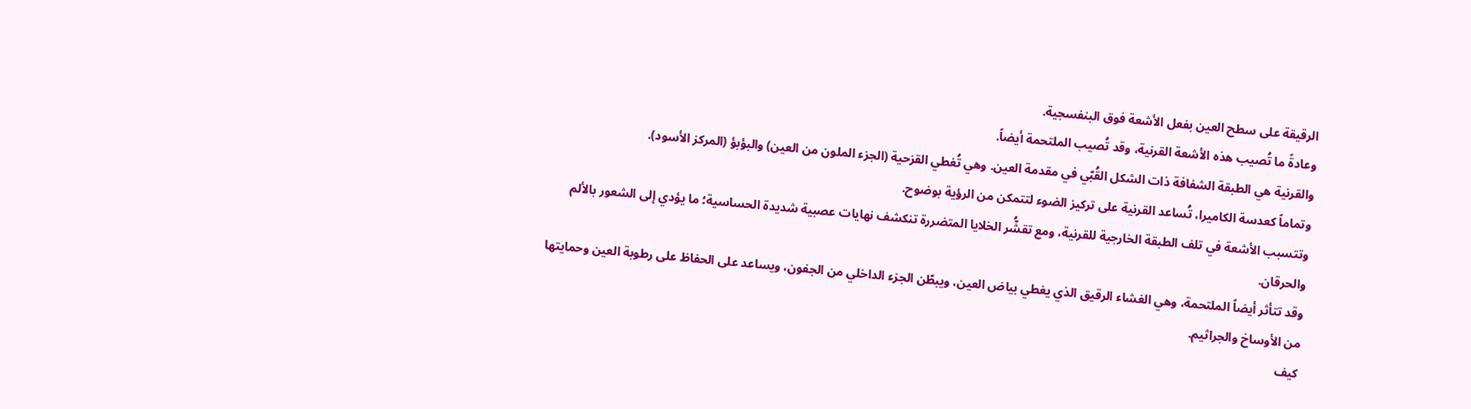الرقيقة على سطح العين بفعل الأشعة فوق البنفسجية.
وعادةً ما تُصيب هذه الأشعة القرنية، وقد تُصيب الملتحمة أيضاً.
والقرنية هي الطبقة الشفافة ذات الشكل القُبّي في مقدمة العين. وهي تُغطي القزحية (الجزء الملون من العين) والبؤبؤ (المركز الأسود).
وتماماً كعدسة الكاميرا، تُساعد القرنية على تركيز الضوء لتتمكن من الرؤية بوضوح.
وتتسبب الأشعة في تلف الطبقة الخارجية للقرنية، ومع تقشُّر الخلايا المتضررة تنكشف نهايات عصبية شديدة الحساسية؛ ما يؤدي إلى الشعور بالألم والحرقان.
وقد تتأثر أيضاً الملتحمة، وهي الغشاء الرقيق الذي يغطي بياض العين، ويبطّن الجزء الداخلي من الجفون، ويساعد على الحفاظ على رطوبة العين وحمايتها من الأوساخ والجراثيم.
كيف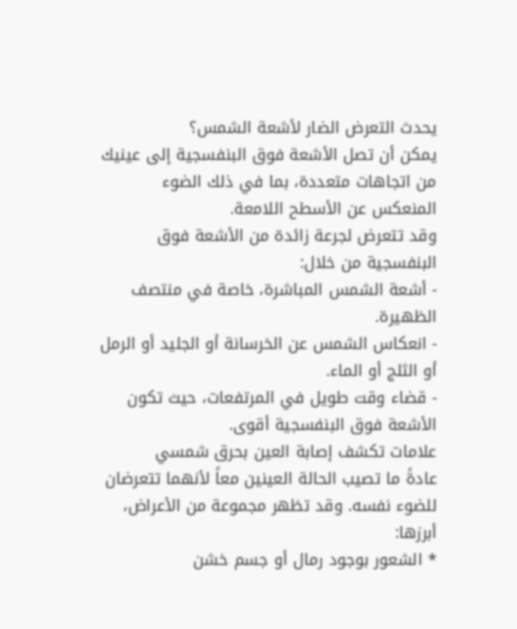يحدث التعرض الضار لأشعة الشمس؟
يمكن أن تصل الأشعة فوق البنفسجية إلى عينيك من اتجاهات متعددة، بما في ذلك الضوء المنعكس عن الأسطح اللامعة.
وقد تتعرض لجرعة زائدة من الأشعة فوق البنفسجية من خلال:
- أشعة الشمس المباشرة، خاصة في منتصف الظهيرة.
- انعكاس الشمس عن الخرسانة أو الجليد أو الرمل أو الثلج أو الماء.
- قضاء وقت طويل في المرتفعات، حيث تكون الأشعة فوق البنفسجية أقوى.
علامات تكشف إصابة العين بحرق شمسي
عادةً ما تصيب الحالة العينين معاً لأنهما تتعرضان للضوء نفسه. وقد تظهر مجموعة من الأعراض، أبرزها:
* الشعور بوجود رمال أو جسم خشن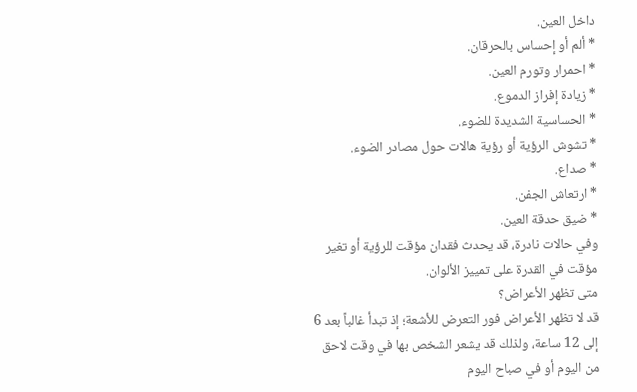داخل العين.
* ألم أو إحساس بالحرقان.
* احمرار وتورم العين.
* زيادة إفراز الدموع.
* الحساسية الشديدة للضوء.
* تشوش الرؤية أو رؤية هالات حول مصادر الضوء.
* صداع.
* ارتعاش الجفن.
* ضيق حدقة العين.
وفي حالات نادرة، قد يحدث فقدان مؤقت للرؤية أو تغير مؤقت في القدرة على تمييز الألوان.
متى تظهر الأعراض؟
قد لا تظهر الأعراض فور التعرض للأشعة؛ إذ تبدأ غالباً بعد 6 إلى 12 ساعة، ولذلك قد يشعر الشخص بها في وقت لاحق من اليوم أو في صباح اليوم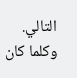التالي.
وكلما كان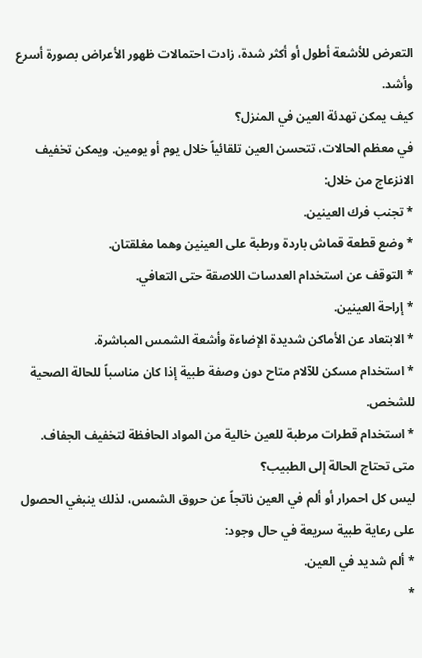التعرض للأشعة أطول أو أكثر شدة، زادت احتمالات ظهور الأعراض بصورة أسرع وأشد.
كيف يمكن تهدئة العين في المنزل؟
في معظم الحالات، تتحسن العين تلقائياً خلال يوم أو يومين. ويمكن تخفيف الانزعاج من خلال:
* تجنب فرك العينين.
* وضع قطعة قماش باردة ورطبة على العينين وهما مغلقتان.
* التوقف عن استخدام العدسات اللاصقة حتى التعافي.
* إراحة العينين.
* الابتعاد عن الأماكن شديدة الإضاءة وأشعة الشمس المباشرة.
* استخدام مسكن للآلام متاح دون وصفة طبية إذا كان مناسباً للحالة الصحية للشخص.
* استخدام قطرات مرطبة للعين خالية من المواد الحافظة لتخفيف الجفاف.
متى تحتاج الحالة إلى الطبيب؟
ليس كل احمرار أو ألم في العين ناتجاً عن حروق الشمس، لذلك ينبغي الحصول على رعاية طبية سريعة في حال وجود:
* ألم شديد في العين.
*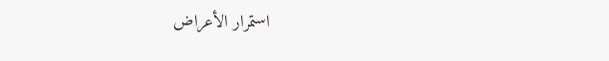استمرار الأعراض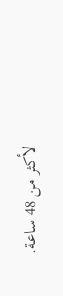لأكثر من 48 ساعة.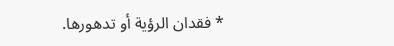* فقدان الرؤية أو تدهورها.